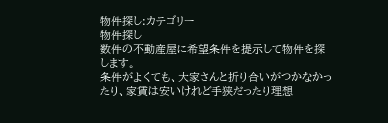物件探し:カテゴリー
物件探し
数件の不動産屋に希望条件を提示して物件を探します。
条件がよくても、大家さんと折り合いがつかなかったり、家賃は安いけれど手狭だったり理想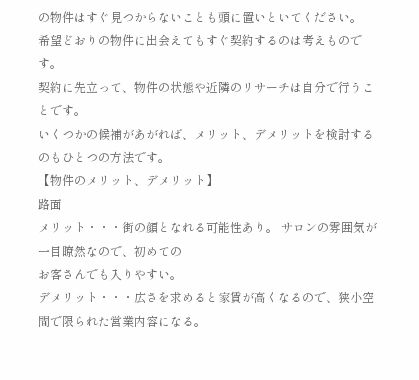の物件はすぐ見つからないことも頭に置いといてください。
希望どおりの物件に出会えてもすぐ契約するのは考えものです。
契約に先立って、物件の状態や近隣のリサーチは自分で行うことです。
いくつかの候補があがれば、メリット、デメリットを検討するのもひとつの方法です。
【物件のメリット、デメリット】
路面
メリット・・・街の顔となれる可能性あり。 サロンの雰囲気が一目瞭然なので、初めての
お客さんでも入りやすい。
デメリット・・・広さを求めると家賃が高くなるので、狭小空間で限られた営業内容になる。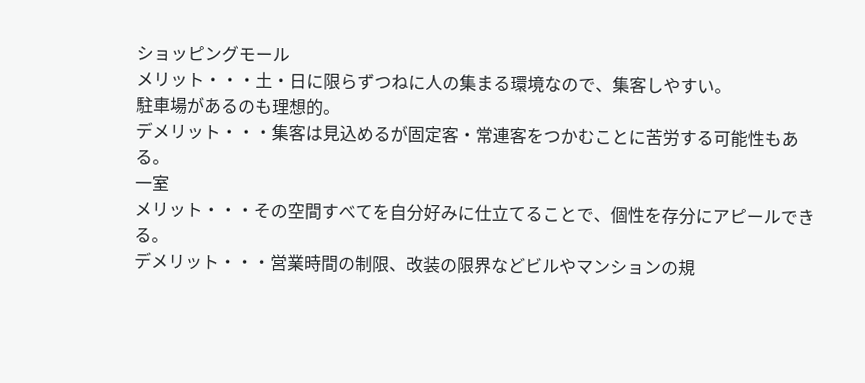ショッピングモール
メリット・・・土・日に限らずつねに人の集まる環境なので、集客しやすい。
駐車場があるのも理想的。
デメリット・・・集客は見込めるが固定客・常連客をつかむことに苦労する可能性もある。
一室
メリット・・・その空間すべてを自分好みに仕立てることで、個性を存分にアピールできる。
デメリット・・・営業時間の制限、改装の限界などビルやマンションの規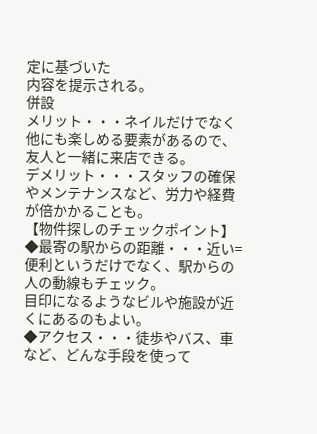定に基づいた
内容を提示される。
併設
メリット・・・ネイルだけでなく他にも楽しめる要素があるので、友人と一緒に来店できる。
デメリット・・・スタッフの確保やメンテナンスなど、労力や経費が倍かかることも。
【物件探しのチェックポイント】
◆最寄の駅からの距離・・・近い=便利というだけでなく、駅からの人の動線もチェック。
目印になるようなビルや施設が近くにあるのもよい。
◆アクセス・・・徒歩やバス、車など、どんな手段を使って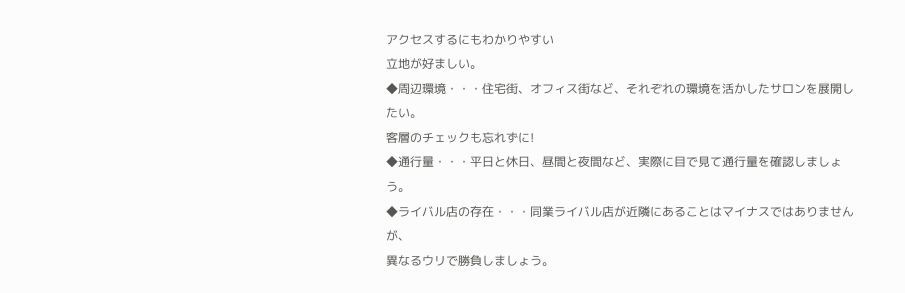アクセスするにもわかりやすい
立地が好ましい。
◆周辺環境・・・住宅街、オフィス街など、それぞれの環境を活かしたサロンを展開したい。
客層のチェックも忘れずに!
◆通行量・・・平日と休日、昼間と夜間など、実際に目で見て通行量を確認しましょう。
◆ライバル店の存在・・・同業ライバル店が近隣にあることはマイナスではありませんが、
異なるウリで勝負しましょう。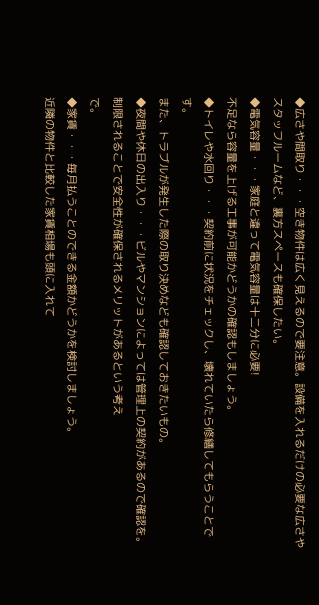◆広さや間取り・・・空き物件は広く見えるので要注意。設備を入れるだけの必要な広さや
スタッフルームなど、裏方スペースも確保したい。
◆電気容量・・・家庭と違って電気容量は十二分に必要!
不足なら容量を上げる工事が可能かどうかの確認もしましょう。
◆トイレや水回り・・・契約前に状況をチェックし、壊れていたら修繕してもらうことです。
また、トラブルが発生した際の取り決めなども確認しておきたいもの。
◆夜間や休日の出入り・・・ビルやマンションによっては管理上の契約があるので確認を。
制限されることで安全性が確保されるメリットがあるという考え
で。
◆家賃・・・毎月払うことのできる金額かどうかを検討しましょう。
近隣の物件と比較した家賃相場も頭に入れて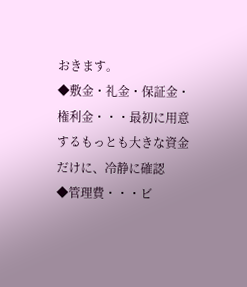おきます。
◆敷金・礼金・保証金・権利金・・・最初に用意するもっとも大きな資金だけに、冷静に確認
◆管理費・・・ビ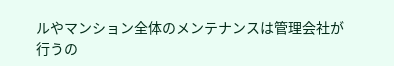ルやマンション全体のメンテナンスは管理会社が行うの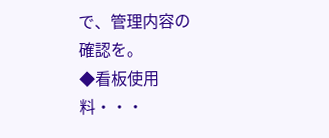で、管理内容の
確認を。
◆看板使用料・・・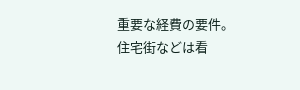重要な経費の要件。
住宅街などは看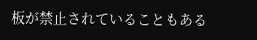板が禁止されていることもある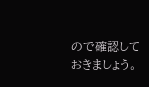ので確認しておきましょう。